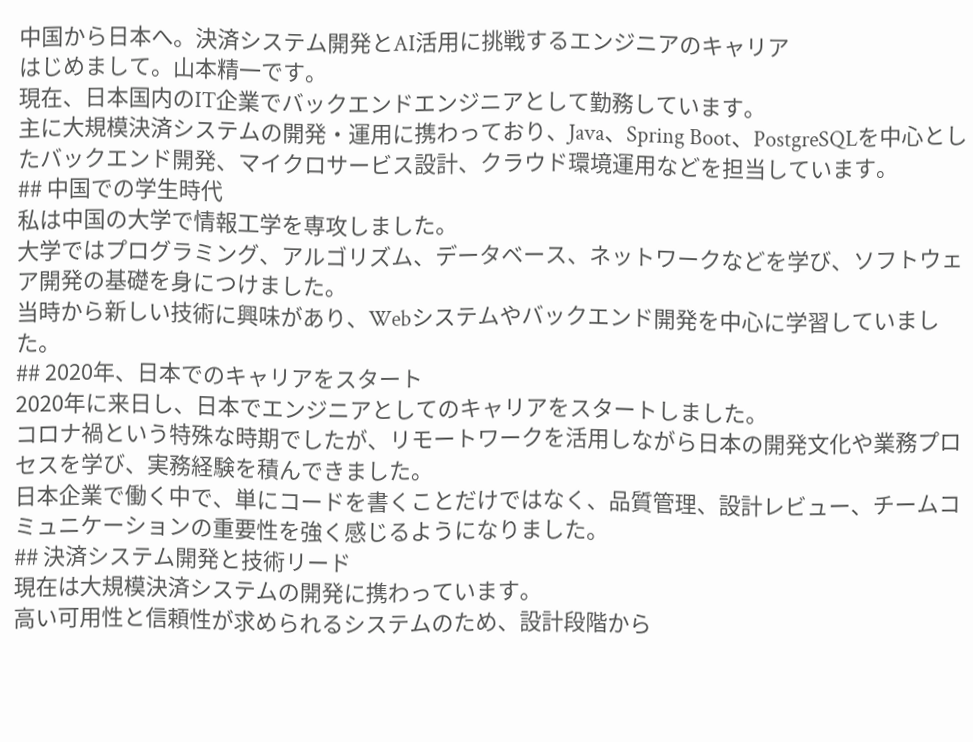中国から日本へ。決済システム開発とAI活用に挑戦するエンジニアのキャリア
はじめまして。山本精一です。
現在、日本国内のIT企業でバックエンドエンジニアとして勤務しています。
主に大規模決済システムの開発・運用に携わっており、Java、Spring Boot、PostgreSQLを中心としたバックエンド開発、マイクロサービス設計、クラウド環境運用などを担当しています。
## 中国での学生時代
私は中国の大学で情報工学を専攻しました。
大学ではプログラミング、アルゴリズム、データベース、ネットワークなどを学び、ソフトウェア開発の基礎を身につけました。
当時から新しい技術に興味があり、Webシステムやバックエンド開発を中心に学習していました。
## 2020年、日本でのキャリアをスタート
2020年に来日し、日本でエンジニアとしてのキャリアをスタートしました。
コロナ禍という特殊な時期でしたが、リモートワークを活用しながら日本の開発文化や業務プロセスを学び、実務経験を積んできました。
日本企業で働く中で、単にコードを書くことだけではなく、品質管理、設計レビュー、チームコミュニケーションの重要性を強く感じるようになりました。
## 決済システム開発と技術リード
現在は大規模決済システムの開発に携わっています。
高い可用性と信頼性が求められるシステムのため、設計段階から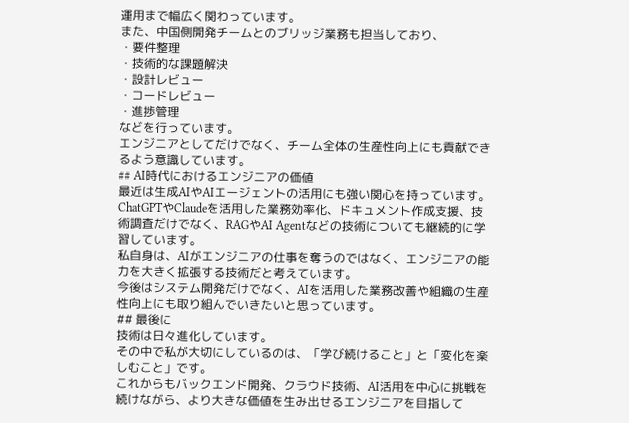運用まで幅広く関わっています。
また、中国側開発チームとのブリッジ業務も担当しており、
・要件整理
・技術的な課題解決
・設計レビュー
・コードレビュー
・進捗管理
などを行っています。
エンジニアとしてだけでなく、チーム全体の生産性向上にも貢献できるよう意識しています。
## AI時代におけるエンジニアの価値
最近は生成AIやAIエージェントの活用にも強い関心を持っています。
ChatGPTやClaudeを活用した業務効率化、ドキュメント作成支援、技術調査だけでなく、RAGやAI Agentなどの技術についても継続的に学習しています。
私自身は、AIがエンジニアの仕事を奪うのではなく、エンジニアの能力を大きく拡張する技術だと考えています。
今後はシステム開発だけでなく、AIを活用した業務改善や組織の生産性向上にも取り組んでいきたいと思っています。
## 最後に
技術は日々進化しています。
その中で私が大切にしているのは、「学び続けること」と「変化を楽しむこと」です。
これからもバックエンド開発、クラウド技術、AI活用を中心に挑戦を続けながら、より大きな価値を生み出せるエンジニアを目指して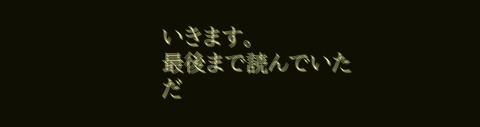いきます。
最後まで読んでいただ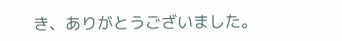き、ありがとうございました。